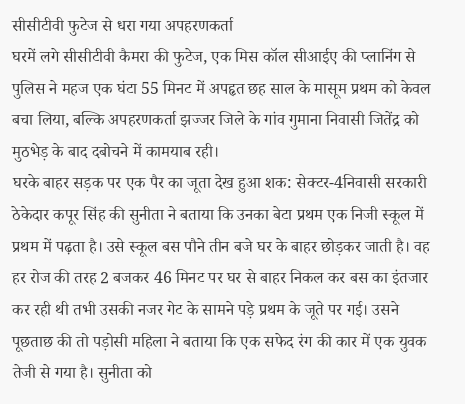सीसीटीवी फुटेज से धरा गया अपहरणकर्ता
घरमें लगे सीसीटीवी कैमरा की फुटेज, एक मिस कॉल सीआईए की प्लानिंग से पुलिस ने महज एक घंटा 55 मिनट में अपहृत छह साल के मासूम प्रथम को केवल बचा लिया, बल्कि अपहरणकर्ता झज्जर जिले के गांव गुमाना निवासी जितेंद्र को मुठभेड़ के बाद दबोचने में कामयाब रही।
घरके बाहर सड़क पर एक पैर का जूता देख हुआ शक: सेक्टर-4निवासी सरकारी ठेकेदार कपूर सिंह की सुनीता ने बताया कि उनका बेटा प्रथम एक निजी स्कूल में प्रथम में पढ़ता है। उसे स्कूल बस पौने तीन बजे घर के बाहर छोड़कर जाती है। वह हर रोज की तरह 2 बजकर 46 मिनट पर घर से बाहर निकल कर बस का इंतजार कर रही थी तभी उसकी नजर गेट के सामने पड़े प्रथम के जूते पर गई। उसने पूछताछ की तो पड़ोसी महिला ने बताया कि एक सफेद रंग की कार में एक युवक तेजी से गया है। सुनीता को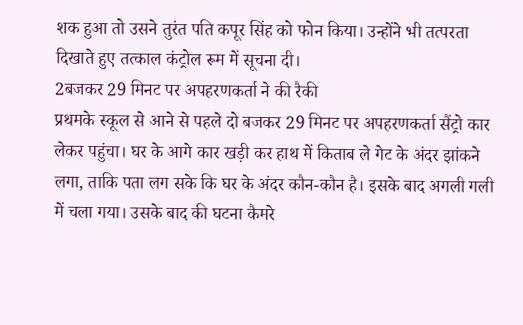शक हुआ तो उसने तुरंत पति कपूर सिंह को फोन किया। उन्होंने भी तत्परता दिखाते हुए तत्काल कंट्रोल रूम में सूचना दी।
2बजकर 29 मिनट पर अपहरणकर्ता ने की रैकी
प्रथमके स्कूल से आने से पहले दो बजकर 29 मिनट पर अपहरणकर्ता सैंट्रो कार लेकर पहुंचा। घर के आगे कार खड़ी कर हाथ में किताब ले गेट के अंदर झांकने लगा, ताकि पता लग सके कि घर के अंदर कौन-कौन है। इसके बाद अगली गली में चला गया। उसके बाद की घटना कैमरे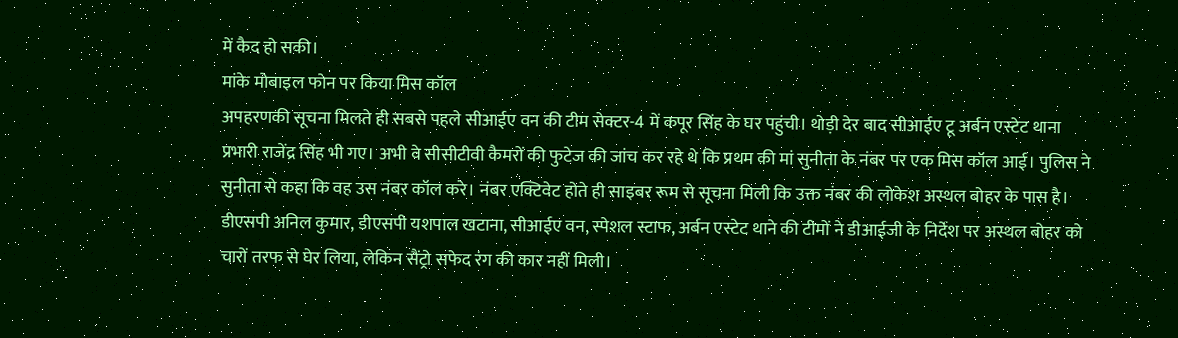में कैद हो सकी।
मांके मोबाइल फोन पर किया मिस कॉल
अपहरणकी सूचना मिलते ही सबसे पहले सीआईए वन की टीम सेक्टर-4 में कपूर सिंह के घर पहुंची। थोड़ी देर बाद सीआईए टू अर्बन एस्टेट थाना प्रभारी राजेंद्र सिंह भी गए। अभी वे सीसीटीवी कैमरों की फुटेज की जांच कर रहे थे कि प्रथम की मां सुनीता के नंबर पर एक मिस कॉल आई। पुलिस ने सुनीता से कहा कि वह उस नंबर कॉल करे। नंबर एक्टिवेट होते ही साइबर रूम से सूचना मिली कि उक्त नंबर की लोकेश अस्थल बोहर के पास है। डीएसपी अनिल कुमार, डीएसपी यशपाल खटाना, सीआईए वन, स्पेशल स्टाफ, अर्बन एस्टेट थाने की टीमों ने डीआईजी के निर्देश पर अस्थल बोहर को चारों तरफ से घेर लिया, लेकिन सैंट्रो सफेद रंग की कार नहीं मिली।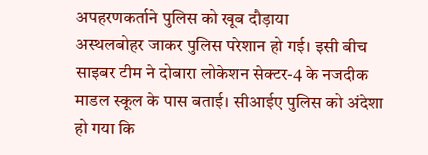अपहरणकर्ताने पुलिस को खूब दौड़ाया
अस्थलबोहर जाकर पुलिस परेशान हो गई। इसी बीच साइबर टीम ने दोबारा लोकेशन सेक्टर-4 के नजदीक माडल स्कूल के पास बताई। सीआईए पुलिस को अंदेशा हो गया कि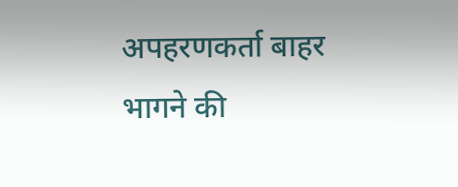अपहरणकर्ता बाहर भागने की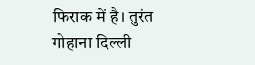फिराक में है। तुरंत गोहाना दिल्ली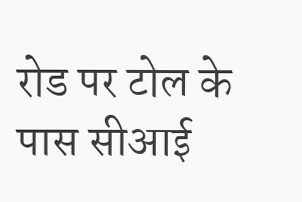रोड पर टोल के पास सीआई